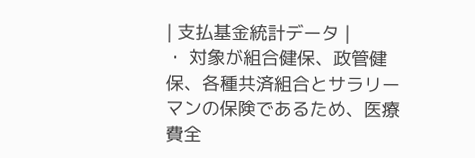| 支払基金統計データ |
・ 対象が組合健保、政管健保、各種共済組合とサラリーマンの保険であるため、医療費全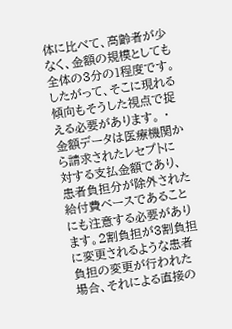体に比べて、高齢者が少なく、金額の規模としても全体の3分の1程度です。したがって、そこに現れる傾向もそうした視点で捉える必要があります。 ・ 金額データは医療機関から請求されたレセプトに対する支払金額であり、患者負担分が除外された給付費ベースであることにも注意する必要があります。2割負担が3割負担に変更されるような患者負担の変更が行われた場合、それによる直接の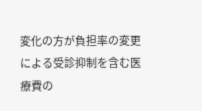変化の方が負担率の変更による受診抑制を含む医療費の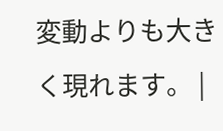変動よりも大きく現れます。 |